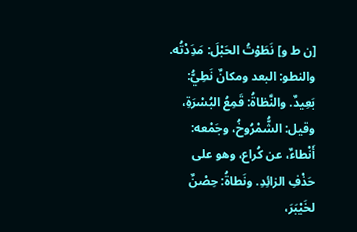[ن ط و] نَطَوْتُ الحَبْلَ: مَدَِدْتُه. والنطو: البعد ومكانٌ نَطِيُّ: بَعِيدٌ. والنَّظاةُ: قَمِعُ البُسْرَةِ، وقيل: الشُّمْرُوخُ، وجَمْعه: أَنْطاءٌ، عن كُراع، وهو على حَذْفِ الزائِدِ. ونَطاةُ: حِصْنٌ لخَيْبَرَ،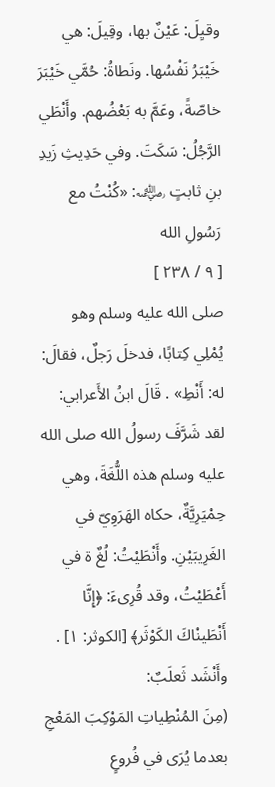وقيِلَ: عَيْنٌ بها، وقِيلَ: هي خَيْبَرُ نَفْسُها. ونَطاةُ: حُمَّي خَيْبَرَ خاصّةً، وعَمَّ به بَعْضُهم. وأَنْطَي الرَّجُلُ: سَكَتَ. وفي حَدِيثِ زَيدِ بنِ ثابتٍ ﵁: «كُنْتُ مع رَسُولِ الله
[ ٩ / ٢٣٨ ]
صلى الله عليه وسلم وهو يُمْلِي كِتابًا، فدخلَ رَجلٌ، فقالَ: له: أَنْطِ» . قَالَ ابنُ الأَعرابي: لقد شَرَّفَ رسولُ الله صلى الله عليه وسلم هذه اللُّغَةَ، وهي حِمْيَرِيَّةٌ، حكاه الهَرَوِيّ في الغَرِيبَيْنِ. وأَنْطَيْتُ: لُغٌ ة في أَعْطَيْتُ، وقد قُرِىءَ: ﴿إِنَّا أَنْطَينْاكَ الكَوْثَر﴾ [الكوثر: ١] . وأَنْشَد ثَعلَبٌ:
(مِنَ المُنْطِياتِ المَوْكِبَ المَعْجِ بعدما يُرَى في فُروعٍ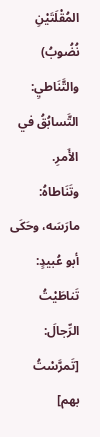المُقْلَتَيْنِ نُضُوبُ)
والتَّنَاطيِ: التَّسابُقُ في الأَمرِ. وتَنَاطاهُ: مارَسَه، وحَكَى أبو عُبيدٍ: تَناطَيْتُ الرِّجالَ: [تَمرَّسْتُ بهم]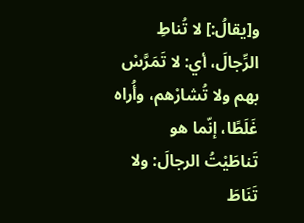و[يقالُ:] لا تُناطِ الرِّجالَ، أي: لا تَمَرَّسْ بهم ولا تُشارْهم، وأُراه غَلَطًا، إنّما هو تَناطَيْتُ الرجالَ: ولا تَنَاطَ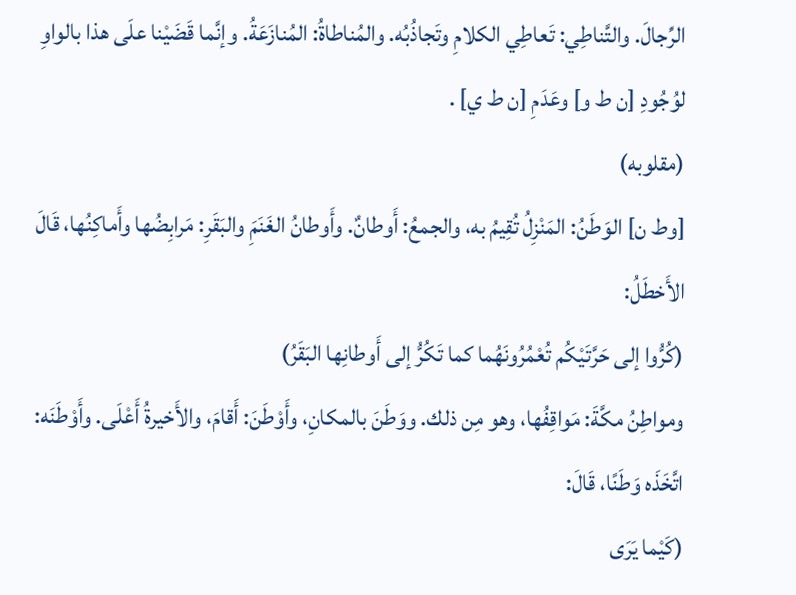الرِّجالَ. والتَّناطِي: تَعاطِي الكلامِ وتَجاذُبُه. والمُناطاةُ: المُنازَعَةُ. وإنَّما قَضَيْنا علَى هذا بالواوِ لوُجُودِ [ن ط و] وعَدَمِ [ن ط ي] .
(مقلوبه)
[وط ن] الوَطَنُ: المَنْزِلُ تُقِيمُ به، والجمعُ: أَوطانٌ. وأَوطانُ الغَنَمَِ والبَقَرِ: مَرابِضُها وأَماكِنُها، قَالَ الأَخطَلُ:
(كُرُّوا إلى حَرَّتَيْكُم تُعْمُرُونَهُما كما تَكُرُّ إلى أَوطانِها البَقَرُ)
ومواطِنُ مكَّةَ: مَواقِفُها، وهو مِن ذلك. ووَطَنَ بالمكانِ، وأَوْطَنَ: أَقامَ، والأَخيرةُ أَعْلَى. وأَوْطَنَه: اتَّخَذَه وَطَنًا، قَالَ:
(كَيْما يَرَى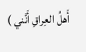أَهلُ العِراقِ أَنَّني )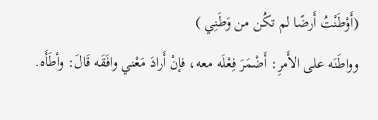(أَوْطَنْتُ أَرضًا لم تكُن من وَطَنِي )
وواطَنَه على الأَمرِ: أَضْمَرَ فِعْلَه معه، فإنْ أَرادَ مَعْني وافَقَه قَالَ: وأطَأَه.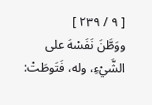[ ٩ / ٢٣٩ ]
ووَطَّنَ نَفَسْهَ على الشَّيْءِ، وله، فَتَوطَتْ: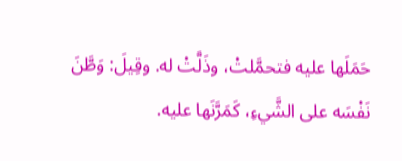حَمَلَها عليه فتحمَّلتْ، وذَلَّتْ له. وقِيلَ: وَطَّنَ نَفْسَه على الشَّيءِ، كَمَرَّنَها عليه.